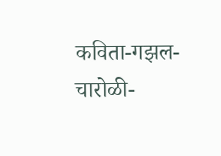कविता-गझल-चारोळी-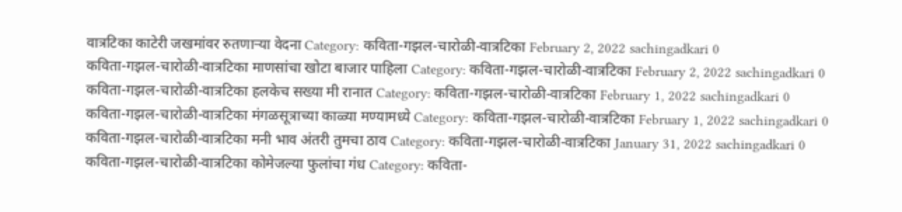वात्रटिका काटेरी जखमांवर रुतणाऱ्या वेदना Category: कविता-गझल-चारोळी-वात्रटिका February 2, 2022 sachingadkari 0
कविता-गझल-चारोळी-वात्रटिका माणसांचा खोटा बाजार पाहिला Category: कविता-गझल-चारोळी-वात्रटिका February 2, 2022 sachingadkari 0
कविता-गझल-चारोळी-वात्रटिका हलकेच सख्या मी रानात Category: कविता-गझल-चारोळी-वात्रटिका February 1, 2022 sachingadkari 0
कविता-गझल-चारोळी-वात्रटिका मंगळसूत्राच्या काळ्या मण्यामध्ये Category: कविता-गझल-चारोळी-वात्रटिका February 1, 2022 sachingadkari 0
कविता-गझल-चारोळी-वात्रटिका मनी भाव अंतरी तुमचा ठाव Category: कविता-गझल-चारोळी-वात्रटिका January 31, 2022 sachingadkari 0
कविता-गझल-चारोळी-वात्रटिका कोमेजल्या फुलांचा गंध Category: कविता-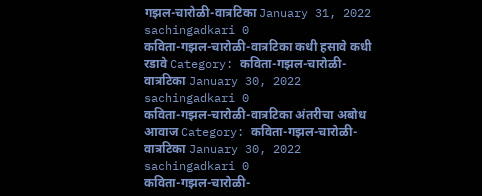गझल-चारोळी-वात्रटिका January 31, 2022 sachingadkari 0
कविता-गझल-चारोळी-वात्रटिका कधी हसावे कधी रडावे Category: कविता-गझल-चारोळी-वात्रटिका January 30, 2022 sachingadkari 0
कविता-गझल-चारोळी-वात्रटिका अंतरीचा अबोध आवाज Category: कविता-गझल-चारोळी-वात्रटिका January 30, 2022 sachingadkari 0
कविता-गझल-चारोळी-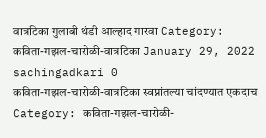वात्रटिका गुलाबी थंडी आल्हाद गारवा Category: कविता-गझल-चारोळी-वात्रटिका January 29, 2022 sachingadkari 0
कविता-गझल-चारोळी-वात्रटिका स्वप्नांतल्या चांदण्यात एकदाच Category: कविता-गझल-चारोळी-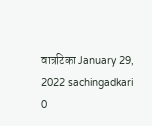वात्रटिका January 29, 2022 sachingadkari 0